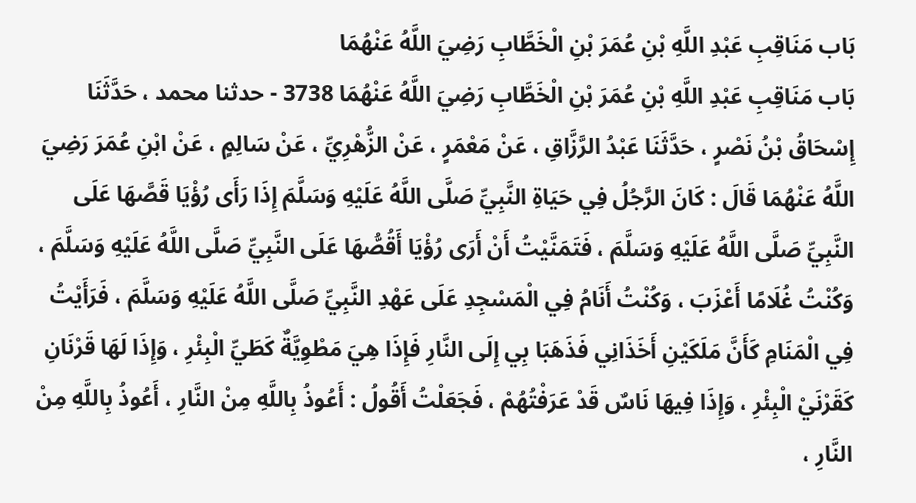بَاب مَنَاقِبِ عَبْدِ اللَّهِ بْنِ عُمَرَ بْنِ الْخَطَّابِ رَضِيَ اللَّهُ عَنْهُمَا
بَاب مَنَاقِبِ عَبْدِ اللَّهِ بْنِ عُمَرَ بْنِ الْخَطَّابِ رَضِيَ اللَّهُ عَنْهُمَا 3738 - حدثنا محمد ، حَدَّثَنَا إِسْحَاقُ بْنُ نَصْرٍ ، حَدَّثَنَا عَبْدُ الرَّزَّاقِ ، عَنْ مَعْمَرٍ ، عَنْ الزُّهْرِيِّ ، عَنْ سَالِمٍ ، عَنْ ابْنِ عُمَرَ رَضِيَ اللَّهُ عَنْهُمَا قَالَ : كَانَ الرَّجُلُ فِي حَيَاةِ النَّبِيِّ صَلَّى اللَّهُ عَلَيْهِ وَسَلَّمَ إِذَا رَأَى رُؤْيَا قَصَّهَا عَلَى النَّبِيِّ صَلَّى اللَّهُ عَلَيْهِ وَسَلَّمَ ، فَتَمَنَّيْتُ أَنْ أَرَى رُؤْيَا أَقُصُّهَا عَلَى النَّبِيِّ صَلَّى اللَّهُ عَلَيْهِ وَسَلَّمَ ، وَكُنْتُ غُلَامًا أَعْزَبَ ، وَكُنْتُ أَنَامُ فِي الْمَسْجِدِ عَلَى عَهْدِ النَّبِيِّ صَلَّى اللَّهُ عَلَيْهِ وَسَلَّمَ ، فَرَأَيْتُ فِي الْمَنَامِ كَأَنَّ مَلَكَيْنِ أَخَذَانِي فَذَهَبَا بِي إِلَى النَّارِ فَإِذَا هِيَ مَطْوِيَّةٌ كَطَيِّ الْبِئْرِ ، وَإِذَا لَهَا قَرْنَانِ كَقَرْنَيْ الْبِئْرِ ، وَإِذَا فِيهَا نَاسٌ قَدْ عَرَفْتُهُمْ ، فَجَعَلْتُ أَقُولُ : أَعُوذُ بِاللَّهِ مِنْ النَّارِ ، أَعُوذُ بِاللَّهِ مِنْ النَّارِ ،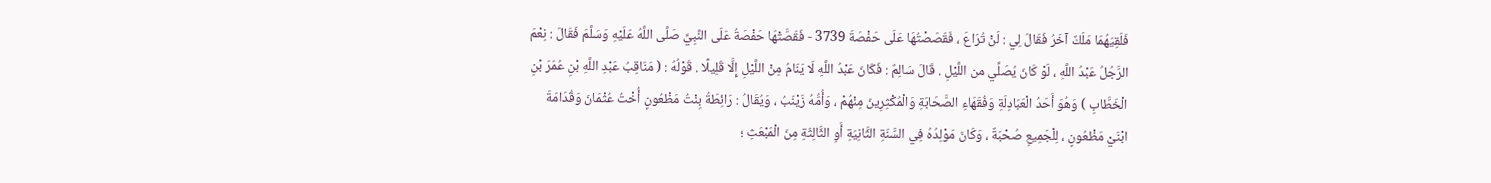فَلَقِيَهُمَا مَلَكٌ آخَرُ فَقَالَ لِي : لَنْ تُرَاعَ ، فَقَصَصْتُهَا عَلَى حَفْصَةَ 3739 - فَقَصَّتْهَا حَفْصَةُ عَلَى النَّبِيِّ صَلَّى اللَّهُ عَلَيْهِ وَسَلَّمَ فَقَالَ : نِعْمَ الرَّجُلُ عَبْدُ اللَّهِ ، لَوْ كَانَ يُصَلِّي من اللَّيْلِ . قَالَ سَالِمٌ : فَكَانَ عَبْدُ اللَّهِ لَا يَنَامُ مِنْ اللَّيْلِ إِلَّا قَلِيلًا . قَوْلُهُ : ( مَنَاقِبُ عَبْدِ اللَّهِ بْنِ عُمَرَ بْنِ الْخَطَّابِ ) وَهُوَ أَحَدُ الْعَبَادِلَةِ وَفُقَهَاءِ الصَّحَابَةِ وَالْمُكْثِرِينَ مِنْهُمْ ، وَأُمُّهُ زَيْنَبُ ، وَيُقَالُ : رَائِطَةُ بِنْتُ مَظْعُونٍ أُخْتُ عُثْمَانَ وَقُدَامَةَ ابْنَيْ مَظْعُونٍ ، لِلْجَمِيعِ صُحْبَةٌ ، وَكَانَ مَوْلِدُهُ فِي السَّنَةِ الثَّانِيَةِ أَوِ الثَّالِثَةِ مِنَ الْمَبْعَثِ ؛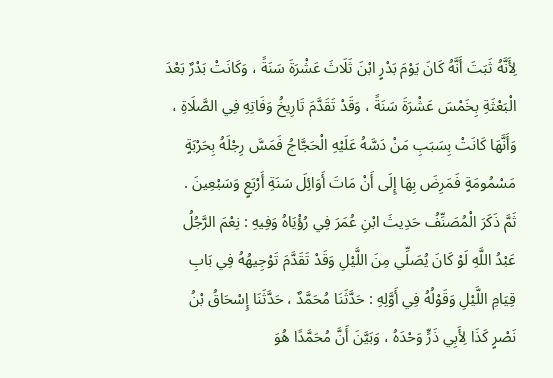لِأَنَّهُ ثَبَتَ أَنَّهُ كَانَ يَوْمَ بَدْرٍ ابْنَ ثَلَاثَ عَشْرَةَ سَنَةً ، وَكَانَتْ بَدْرٌ بَعْدَ الْبَعْثَةِ بِخَمْسَ عَشْرَةَ سَنَةً ، وَقَدْ تَقَدَّمَ تَارِيخُ وَفَاتِهِ فِي الصَّلَاةِ ، وَأَنَّهَا كَانَتْ بِسَبَبِ مَنْ دَسَّهُ عَلَيْهِ الْحَجَّاجُ فَمَسَّ رِجْلَهُ بِحَرْبَةٍ مَسْمُومَةٍ فَمَرِضَ بِهَا إِلَى أَنْ مَاتَ أَوَائِلَ سَنَةِ أَرْبَعٍ وَسَبْعِينَ .
ثَمَّ ذَكَرَ الْمُصَنِّفُ حَدِيثَ ابْنِ عُمَرَ فِي رُؤْيَاهُ وَفِيهِ : نِعْمَ الرَّجُلُ عَبْدُ اللَّهِ لَوْ كَانَ يُصَلِّي مِنَ اللَّيْلِ وَقَدْ تَقَدَّمَ تَوْجِيهُهُ فِي بَابِ قِيَامِ اللَّيْلِ وَقَوْلُهُ فِي أَوَّلِهِ : حَدَّثَنَا مُحَمَّدٌ ، حَدَّثَنَا إِسْحَاقُ بْنُ نَصْرٍ كَذَا لِأَبِي ذَرٍّ وَحْدَهُ ، وَبَيَّنَ أَنَّ مُحَمَّدًا هُوَ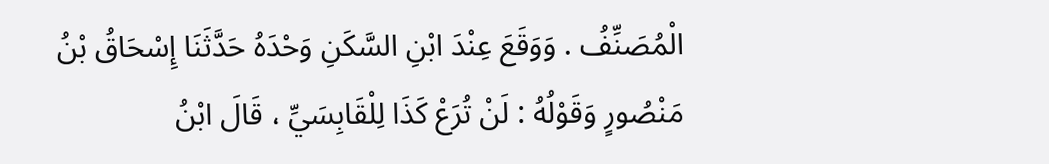الْمُصَنِّفُ . وَوَقَعَ عِنْدَ ابْنِ السَّكَنِ وَحْدَهُ حَدَّثَنَا إِسْحَاقُ بْنُ مَنْصُورٍ وَقَوْلُهُ : لَنْ تُرَعْ كَذَا لِلْقَابِسَيِّ ، قَالَ ابْنُ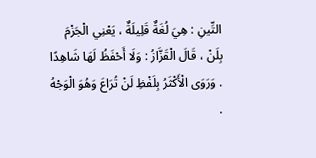التِّينِ : هِيَ لُغَةٌ قَلِيلَةٌ ، يَعْنِي الْجَزْمَ بِلَنْ ، قَالَ الْقَزَّازُ : وَلَا أَحْفَظُ لَهَا شَاهِدًا . وَرَوَى الْأَكْثَرُ بِلَفْظِ لَنْ تُرَاعَ وَهُوَ الْوَجْهُ .